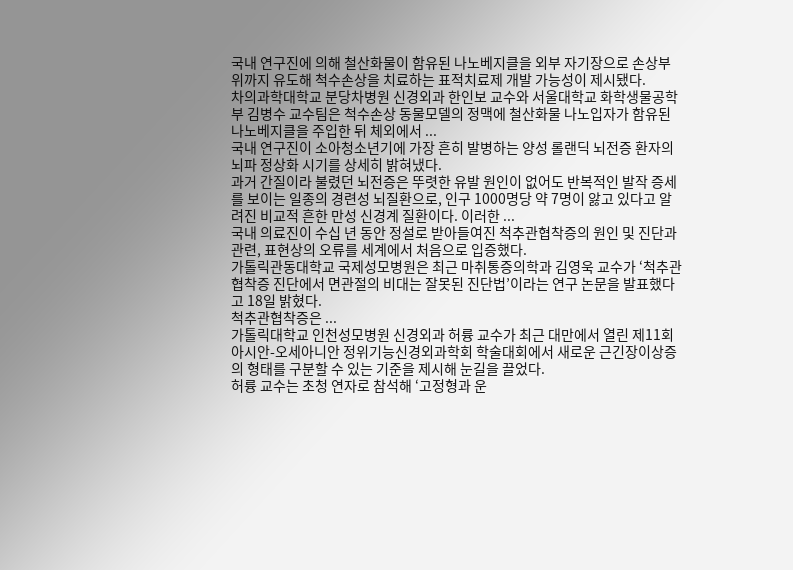국내 연구진에 의해 철산화물이 함유된 나노베지클을 외부 자기장으로 손상부위까지 유도해 척수손상을 치료하는 표적치료제 개발 가능성이 제시됐다.
차의과학대학교 분당차병원 신경외과 한인보 교수와 서울대학교 화학생물공학부 김병수 교수팀은 척수손상 동물모델의 정맥에 철산화물 나노입자가 함유된 나노베지클을 주입한 뒤 체외에서 ...
국내 연구진이 소아청소년기에 가장 흔히 발병하는 양성 롤랜딕 뇌전증 환자의 뇌파 정상화 시기를 상세히 밝혀냈다.
과거 간질이라 불렸던 뇌전증은 뚜렷한 유발 원인이 없어도 반복적인 발작 증세를 보이는 일종의 경련성 뇌질환으로, 인구 1000명당 약 7명이 앓고 있다고 알려진 비교적 흔한 만성 신경계 질환이다. 이러한 ...
국내 의료진이 수십 년 동안 정설로 받아들여진 척추관협착증의 원인 및 진단과 관련, 표현상의 오류를 세계에서 처음으로 입증했다.
가톨릭관동대학교 국제성모병원은 최근 마취통증의학과 김영욱 교수가 ‘척추관협착증 진단에서 면관절의 비대는 잘못된 진단법’이라는 연구 논문을 발표했다고 18일 밝혔다.
척추관협착증은 ...
가톨릭대학교 인천성모병원 신경외과 허륭 교수가 최근 대만에서 열린 제11회 아시안-오세아니안 정위기능신경외과학회 학술대회에서 새로운 근긴장이상증의 형태를 구분할 수 있는 기준을 제시해 눈길을 끌었다.
허륭 교수는 초청 연자로 참석해 ‘고정형과 운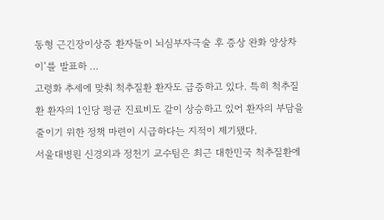동형 근긴장이상증 환자들이 뇌심부자극술 후 증상 완화 양상차이’를 발표하 ...
고령화 추세에 맞춰 척추질환 환자도 급증하고 있다. 특히 척추질환 환자의 1인당 평균 진료비도 같이 상승하고 있어 환자의 부담을 줄이기 위한 정책 마련이 시급하다는 지적이 제기됐다.
서울대병원 신경외과 정천기 교수팀은 최근 대한민국 척추질환에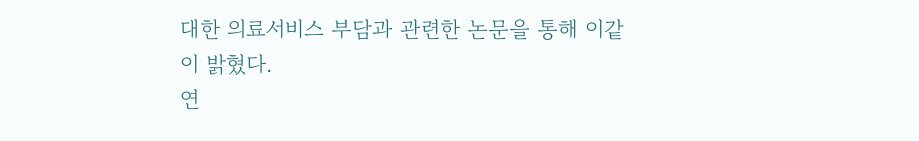대한 의료서비스 부담과 관련한 논문을 통해 이같이 밝혔다.
연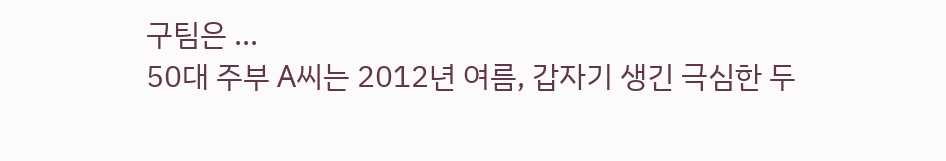구팀은 ...
50대 주부 A씨는 2012년 여름, 갑자기 생긴 극심한 두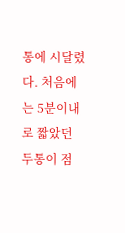통에 시달렸다. 처음에는 5분이내로 짧았던 두통이 점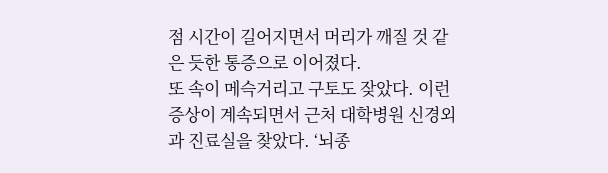점 시간이 길어지면서 머리가 깨질 것 같은 듯한 통증으로 이어졌다.
또 속이 메슥거리고 구토도 잦았다. 이런 증상이 계속되면서 근처 대학병원 신경외과 진료실을 찾았다. ‘뇌종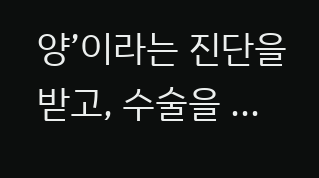양’이라는 진단을 받고, 수술을 ...